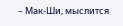– Мак-Ши, мыслится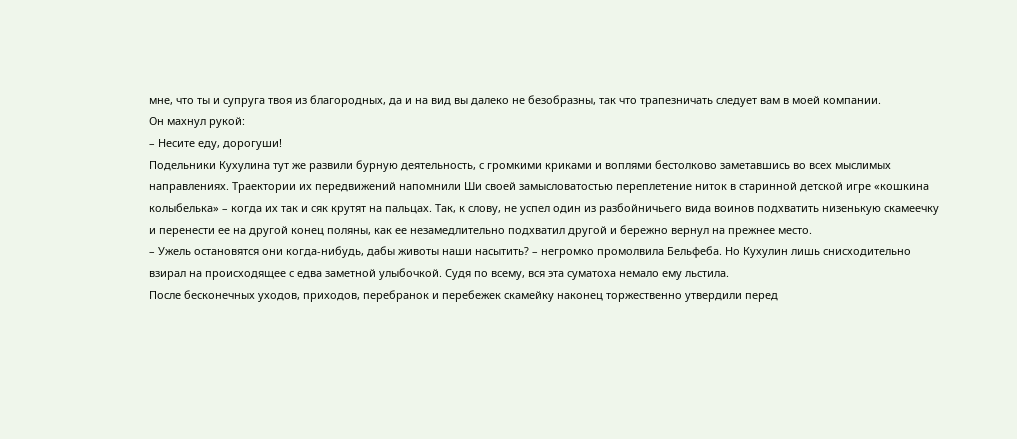мне, что ты и супруга твоя из благородных, да и на вид вы далеко не безобразны, так что трапезничать следует вам в моей компании.
Он махнул рукой:
– Несите еду, дорогуши!
Подельники Кухулина тут же развили бурную деятельность, с громкими криками и воплями бестолково заметавшись во всех мыслимых направлениях. Траектории их передвижений напомнили Ши своей замысловатостью переплетение ниток в старинной детской игре «кошкина колыбелька» – когда их так и сяк крутят на пальцах. Так, к слову, не успел один из разбойничьего вида воинов подхватить низенькую скамеечку и перенести ее на другой конец поляны, как ее незамедлительно подхватил другой и бережно вернул на прежнее место.
– Ужель остановятся они когда-нибудь, дабы животы наши насытить? – негромко промолвила Бельфеба. Но Кухулин лишь снисходительно взирал на происходящее с едва заметной улыбочкой. Судя по всему, вся эта суматоха немало ему льстила.
После бесконечных уходов, приходов, перебранок и перебежек скамейку наконец торжественно утвердили перед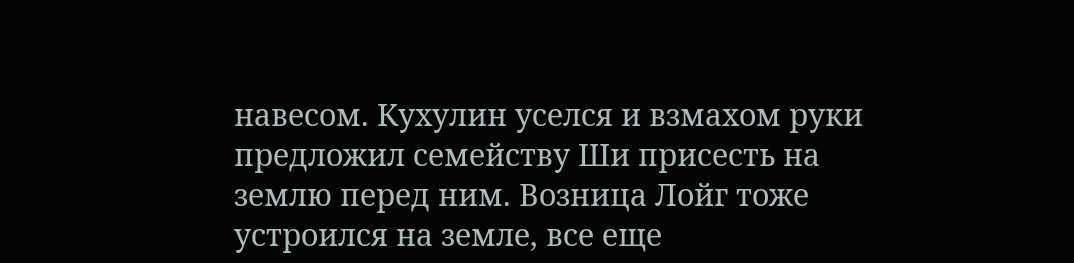навесом. Кухулин уселся и взмахом руки предложил семейству Ши присесть на землю перед ним. Возница Лойг тоже устроился на земле, все еще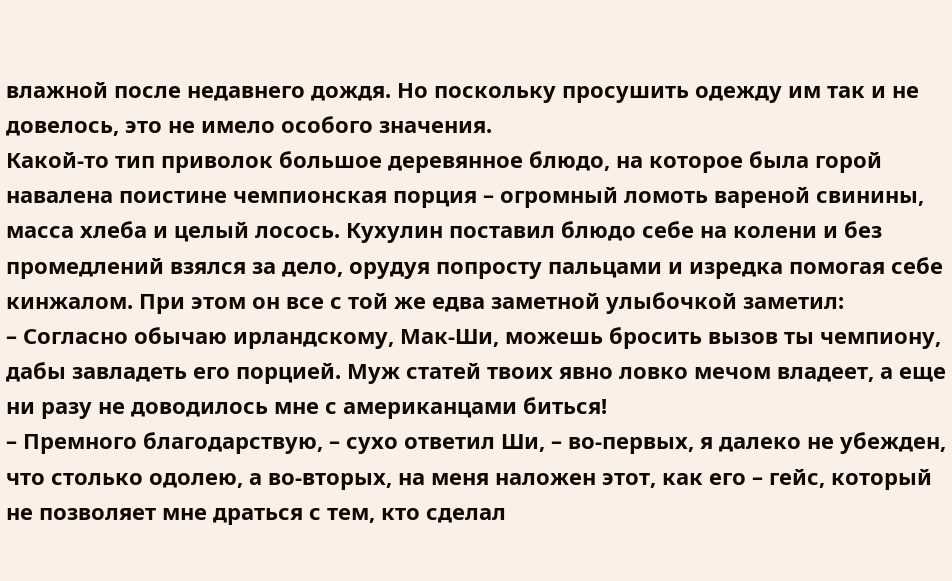влажной после недавнего дождя. Но поскольку просушить одежду им так и не довелось, это не имело особого значения.
Какой-то тип приволок большое деревянное блюдо, на которое была горой навалена поистине чемпионская порция – огромный ломоть вареной свинины, масса хлеба и целый лосось. Кухулин поставил блюдо себе на колени и без промедлений взялся за дело, орудуя попросту пальцами и изредка помогая себе кинжалом. При этом он все с той же едва заметной улыбочкой заметил:
– Согласно обычаю ирландскому, Мак-Ши, можешь бросить вызов ты чемпиону, дабы завладеть его порцией. Муж статей твоих явно ловко мечом владеет, а еще ни разу не доводилось мне с американцами биться!
– Премного благодарствую, – сухо ответил Ши, – во-первых, я далеко не убежден, что столько одолею, а во-вторых, на меня наложен этот, как его – гейс, который не позволяет мне драться с тем, кто сделал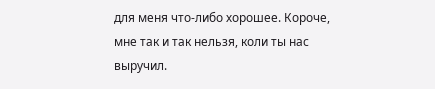для меня что-либо хорошее. Короче, мне так и так нельзя, коли ты нас выручил.